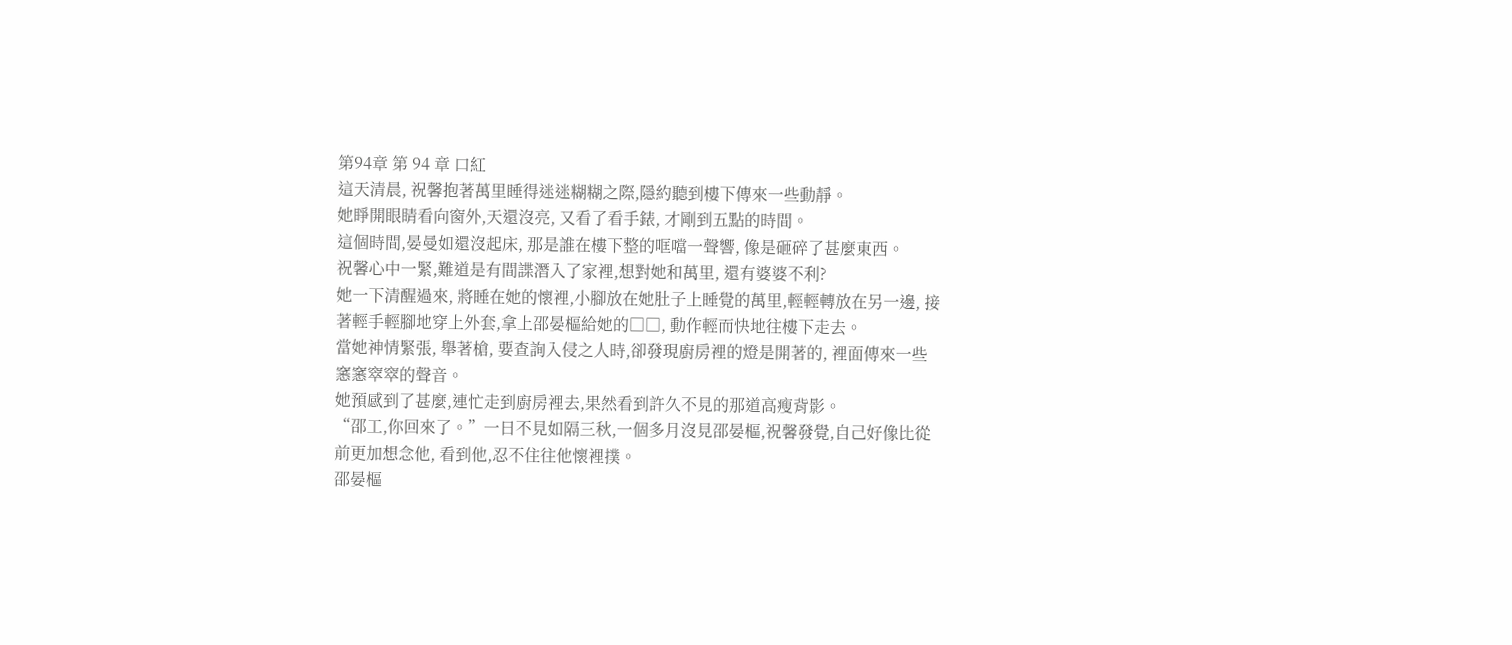第94章 第 94 章 口紅
這天清晨, 祝馨抱著萬里睡得迷迷糊糊之際,隱約聽到樓下傳來一些動靜。
她睜開眼睛看向窗外,天還沒亮, 又看了看手錶, 才剛到五點的時間。
這個時間,晏曼如還沒起床, 那是誰在樓下整的哐噹一聲響, 像是砸碎了甚麼東西。
祝馨心中一緊,難道是有間諜潛入了家裡,想對她和萬里, 還有婆婆不利?
她一下清醒過來, 將睡在她的懷裡,小腳放在她肚子上睡覺的萬里,輕輕轉放在另一邊, 接著輕手輕腳地穿上外套,拿上邵晏樞給她的□□, 動作輕而快地往樓下走去。
當她神情緊張, 舉著槍, 要查詢入侵之人時,卻發現廚房裡的燈是開著的, 裡面傳來一些窸窸窣窣的聲音。
她預感到了甚麼,連忙走到廚房裡去,果然看到許久不見的那道高瘦背影。
“邵工,你回來了。”一日不見如隔三秋,一個多月沒見邵晏樞,祝馨發覺,自己好像比從前更加想念他, 看到他,忍不住往他懷裡撲。
邵晏樞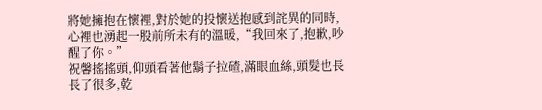將她擁抱在懷裡,對於她的投懷送抱感到詫異的同時,心裡也湧起一股前所未有的溫暖,“我回來了,抱歉,吵醒了你。”
祝馨搖搖頭,仰頭看著他鬍子拉碴,滿眼血絲,頭髮也長長了很多,乾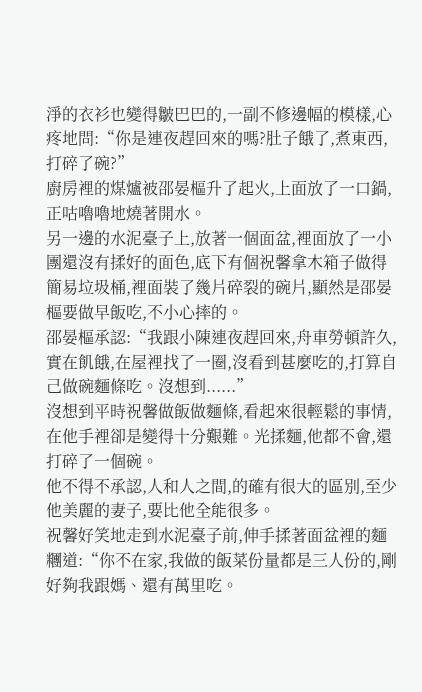淨的衣衫也變得皺巴巴的,一副不修邊幅的模樣,心疼地問:“你是連夜趕回來的嗎?肚子餓了,煮東西,打碎了碗?”
廚房裡的煤爐被邵晏樞升了起火,上面放了一口鍋,正咕嚕嚕地燒著開水。
另一邊的水泥臺子上,放著一個面盆,裡面放了一小團還沒有揉好的面色,底下有個祝馨拿木箱子做得簡易垃圾桶,裡面裝了幾片碎裂的碗片,顯然是邵晏樞要做早飯吃,不小心摔的。
邵晏樞承認:“我跟小陳連夜趕回來,舟車勞頓許久,實在飢餓,在屋裡找了一圈,沒看到甚麼吃的,打算自己做碗麵條吃。沒想到......”
沒想到平時祝馨做飯做麵條,看起來很輕鬆的事情,在他手裡卻是變得十分艱難。光揉麵,他都不會,還打碎了一個碗。
他不得不承認,人和人之間,的確有很大的區別,至少他美麗的妻子,要比他全能很多。
祝馨好笑地走到水泥臺子前,伸手揉著面盆裡的麵糰道:“你不在家,我做的飯菜份量都是三人份的,剛好夠我跟媽、還有萬里吃。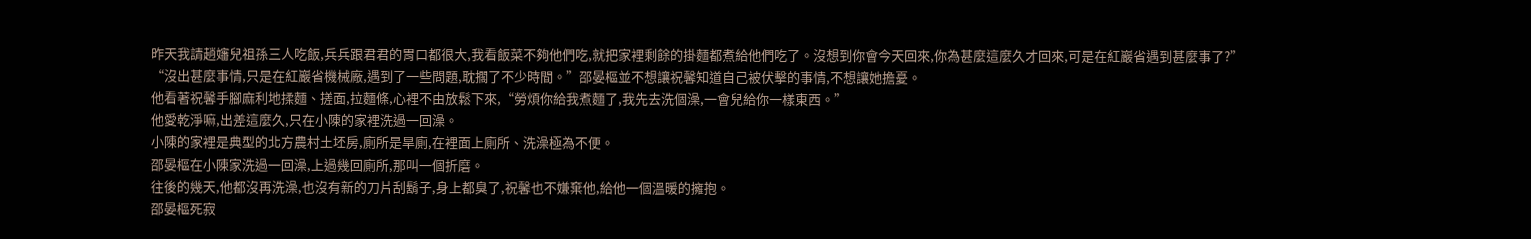昨天我請趙嬸兒祖孫三人吃飯,兵兵跟君君的胃口都很大,我看飯菜不夠他們吃,就把家裡剩餘的掛麵都煮給他們吃了。沒想到你會今天回來,你為甚麼這麼久才回來,可是在紅巖省遇到甚麼事了?”
“沒出甚麼事情,只是在紅巖省機械廠,遇到了一些問題,耽擱了不少時間。”邵晏樞並不想讓祝馨知道自己被伏擊的事情,不想讓她擔憂。
他看著祝馨手腳麻利地揉麵、搓面,拉麵條,心裡不由放鬆下來,“勞煩你給我煮麵了,我先去洗個澡,一會兒給你一樣東西。”
他愛乾淨嘛,出差這麼久,只在小陳的家裡洗過一回澡。
小陳的家裡是典型的北方農村土坯房,廁所是旱廁,在裡面上廁所、洗澡極為不便。
邵晏樞在小陳家洗過一回澡,上過幾回廁所,那叫一個折磨。
往後的幾天,他都沒再洗澡,也沒有新的刀片刮鬍子,身上都臭了,祝馨也不嫌棄他,給他一個溫暖的擁抱。
邵晏樞死寂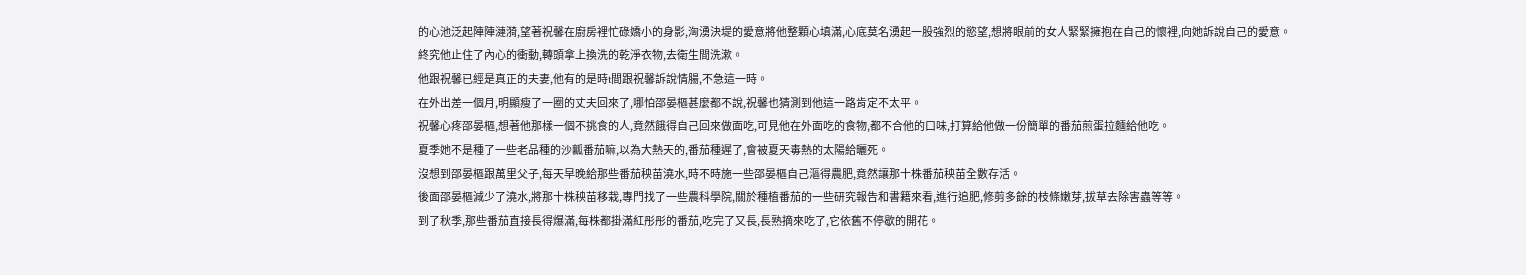的心池泛起陣陣漣漪,望著祝馨在廚房裡忙碌嬌小的身影,洶湧決堤的愛意將他整顆心填滿,心底莫名湧起一股強烈的慾望,想將眼前的女人緊緊擁抱在自己的懷裡,向她訴說自己的愛意。
終究他止住了內心的衝動,轉頭拿上換洗的乾淨衣物,去衛生間洗漱。
他跟祝馨已經是真正的夫妻,他有的是時t間跟祝馨訴說情腸,不急這一時。
在外出差一個月,明顯瘦了一圈的丈夫回來了,哪怕邵晏樞甚麼都不說,祝馨也猜測到他這一路肯定不太平。
祝馨心疼邵晏樞,想著他那樣一個不挑食的人,竟然餓得自己回來做面吃,可見他在外面吃的食物,都不合他的口味,打算給他做一份簡單的番茄煎蛋拉麵給他吃。
夏季她不是種了一些老品種的沙瓤番茄嘛,以為大熱天的,番茄種遲了,會被夏天毒熱的太陽給曬死。
沒想到邵晏樞跟萬里父子,每天早晚給那些番茄秧苗澆水,時不時施一些邵晏樞自己漚得農肥,竟然讓那十株番茄秧苗全數存活。
後面邵晏樞減少了澆水,將那十株秧苗移栽,專門找了一些農科學院,關於種植番茄的一些研究報告和書籍來看,進行追肥,修剪多餘的枝條嫩芽,拔草去除害蟲等等。
到了秋季,那些番茄直接長得爆滿,每株都掛滿紅彤彤的番茄,吃完了又長,長熟摘來吃了,它依舊不停歇的開花。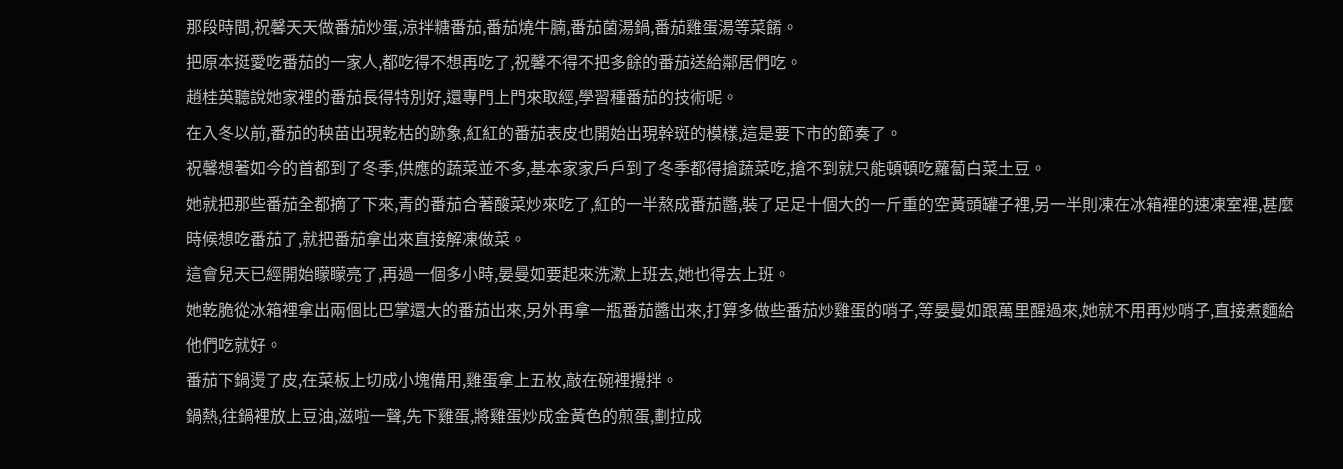那段時間,祝馨天天做番茄炒蛋,涼拌糖番茄,番茄燒牛腩,番茄菌湯鍋,番茄雞蛋湯等菜餚。
把原本挺愛吃番茄的一家人,都吃得不想再吃了,祝馨不得不把多餘的番茄送給鄰居們吃。
趙桂英聽說她家裡的番茄長得特別好,還專門上門來取經,學習種番茄的技術呢。
在入冬以前,番茄的秧苗出現乾枯的跡象,紅紅的番茄表皮也開始出現幹斑的模樣,這是要下市的節奏了。
祝馨想著如今的首都到了冬季,供應的蔬菜並不多,基本家家戶戶到了冬季都得搶蔬菜吃,搶不到就只能頓頓吃蘿蔔白菜土豆。
她就把那些番茄全都摘了下來,青的番茄合著酸菜炒來吃了,紅的一半熬成番茄醬,裝了足足十個大的一斤重的空黃頭罐子裡,另一半則凍在冰箱裡的速凍室裡,甚麼時候想吃番茄了,就把番茄拿出來直接解凍做菜。
這會兒天已經開始矇矇亮了,再過一個多小時,晏曼如要起來洗漱上班去,她也得去上班。
她乾脆從冰箱裡拿出兩個比巴掌還大的番茄出來,另外再拿一瓶番茄醬出來,打算多做些番茄炒雞蛋的哨子,等晏曼如跟萬里醒過來,她就不用再炒哨子,直接煮麵給他們吃就好。
番茄下鍋燙了皮,在菜板上切成小塊備用,雞蛋拿上五枚,敲在碗裡攪拌。
鍋熱,往鍋裡放上豆油,滋啦一聲,先下雞蛋,將雞蛋炒成金黃色的煎蛋,劃拉成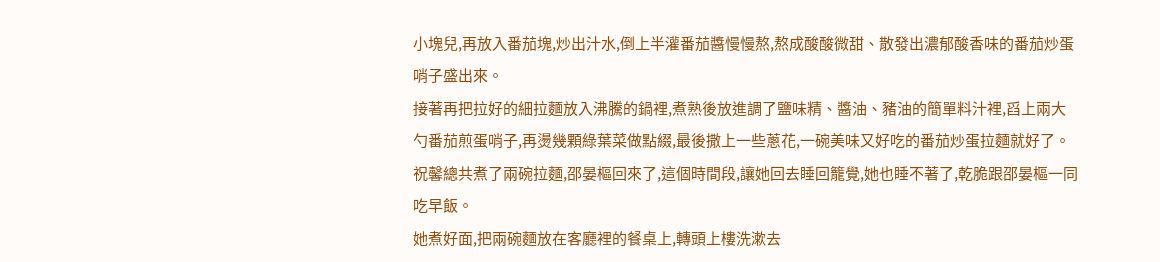小塊兒,再放入番茄塊,炒出汁水,倒上半灌番茄醬慢慢熬,熬成酸酸微甜、散發出濃郁酸香味的番茄炒蛋哨子盛出來。
接著再把拉好的細拉麵放入沸騰的鍋裡,煮熟後放進調了鹽味精、醬油、豬油的簡單料汁裡,舀上兩大勺番茄煎蛋哨子,再燙幾顆綠葉菜做點綴,最後撒上一些蔥花,一碗美味又好吃的番茄炒蛋拉麵就好了。
祝馨總共煮了兩碗拉麵,邵晏樞回來了,這個時間段,讓她回去睡回籠覺,她也睡不著了,乾脆跟邵晏樞一同吃早飯。
她煮好面,把兩碗麵放在客廳裡的餐桌上,轉頭上樓洗漱去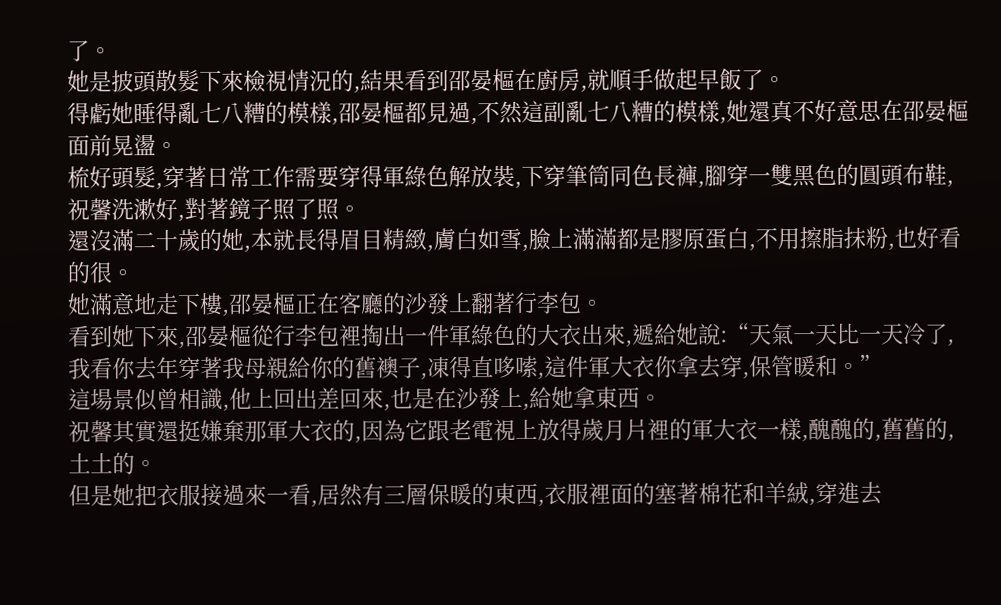了。
她是披頭散髮下來檢視情況的,結果看到邵晏樞在廚房,就順手做起早飯了。
得虧她睡得亂七八糟的模樣,邵晏樞都見過,不然這副亂七八糟的模樣,她還真不好意思在邵晏樞面前晃盪。
梳好頭髮,穿著日常工作需要穿得軍綠色解放裝,下穿筆筒同色長褲,腳穿一雙黑色的圓頭布鞋,祝馨洗漱好,對著鏡子照了照。
還沒滿二十歲的她,本就長得眉目精緻,膚白如雪,臉上滿滿都是膠原蛋白,不用擦脂抹粉,也好看的很。
她滿意地走下樓,邵晏樞正在客廳的沙發上翻著行李包。
看到她下來,邵晏樞從行李包裡掏出一件軍綠色的大衣出來,遞給她說:“天氣一天比一天冷了,我看你去年穿著我母親給你的舊襖子,凍得直哆嗦,這件軍大衣你拿去穿,保管暖和。”
這場景似曾相識,他上回出差回來,也是在沙發上,給她拿東西。
祝馨其實還挺嫌棄那軍大衣的,因為它跟老電視上放得歲月片裡的軍大衣一樣,醜醜的,舊舊的,土土的。
但是她把衣服接過來一看,居然有三層保暖的東西,衣服裡面的塞著棉花和羊絨,穿進去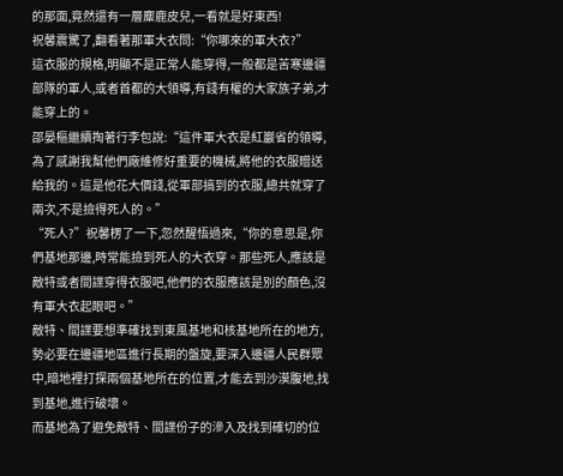的那面,竟然還有一層麋鹿皮兒,一看就是好東西!
祝馨震驚了,翻看著那軍大衣問:“你哪來的軍大衣?”
這衣服的規格,明顯不是正常人能穿得,一般都是苦寒邊疆部隊的軍人,或者首都的大領導,有錢有權的大家族子弟,才能穿上的。
邵晏樞繼續掏著行李包說:“這件軍大衣是紅巖省的領導,為了感謝我幫他們廠維修好重要的機械,將他的衣服贈送給我的。這是他花大價錢,從軍部搞到的衣服,總共就穿了兩次,不是撿得死人的。”
“死人?”祝馨楞了一下,忽然醒悟過來,“你的意思是,你們基地那邊,時常能撿到死人的大衣穿。那些死人,應該是敵特或者間諜穿得衣服吧,他們的衣服應該是別的顏色,沒有軍大衣起眼吧。”
敵特、間諜要想準確找到東風基地和核基地所在的地方,勢必要在邊疆地區進行長期的盤旋,要深入邊疆人民群眾中,暗地裡打探兩個基地所在的位置,才能去到沙漠腹地,找到基地,進行破壞。
而基地為了避免敵特、間諜份子的滲入及找到確切的位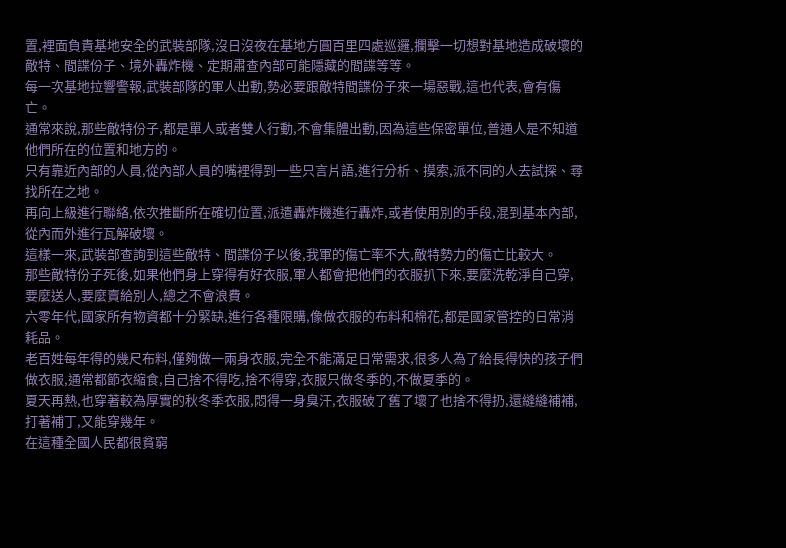置,裡面負責基地安全的武裝部隊,沒日沒夜在基地方圓百里四處巡邏,攔擊一切想對基地造成破壞的敵特、間諜份子、境外轟炸機、定期肅查內部可能隱藏的間諜等等。
每一次基地拉響警報,武裝部隊的軍人出動,勢必要跟敵特間諜份子來一場惡戰,這也代表,會有傷亡。
通常來說,那些敵特份子,都是單人或者雙人行動,不會集體出動,因為這些保密單位,普通人是不知道他們所在的位置和地方的。
只有靠近內部的人員,從內部人員的嘴裡得到一些只言片語,進行分析、摸索,派不同的人去試探、尋找所在之地。
再向上級進行聯絡,依次推斷所在確切位置,派遣轟炸機進行轟炸,或者使用別的手段,混到基本內部,從內而外進行瓦解破壞。
這樣一來,武裝部查詢到這些敵特、間諜份子以後,我軍的傷亡率不大,敵特勢力的傷亡比較大。
那些敵特份子死後,如果他們身上穿得有好衣服,軍人都會把他們的衣服扒下來,要麼洗乾淨自己穿,要麼送人,要麼賣給別人,總之不會浪費。
六零年代,國家所有物資都十分緊缺,進行各種限購,像做衣服的布料和棉花,都是國家管控的日常消耗品。
老百姓每年得的幾尺布料,僅夠做一兩身衣服,完全不能滿足日常需求,很多人為了給長得快的孩子們做衣服,通常都節衣縮食,自己捨不得吃,捨不得穿,衣服只做冬季的,不做夏季的。
夏天再熱,也穿著較為厚實的秋冬季衣服,悶得一身臭汗,衣服破了舊了壞了也捨不得扔,還縫縫補補,打著補丁,又能穿幾年。
在這種全國人民都很貧窮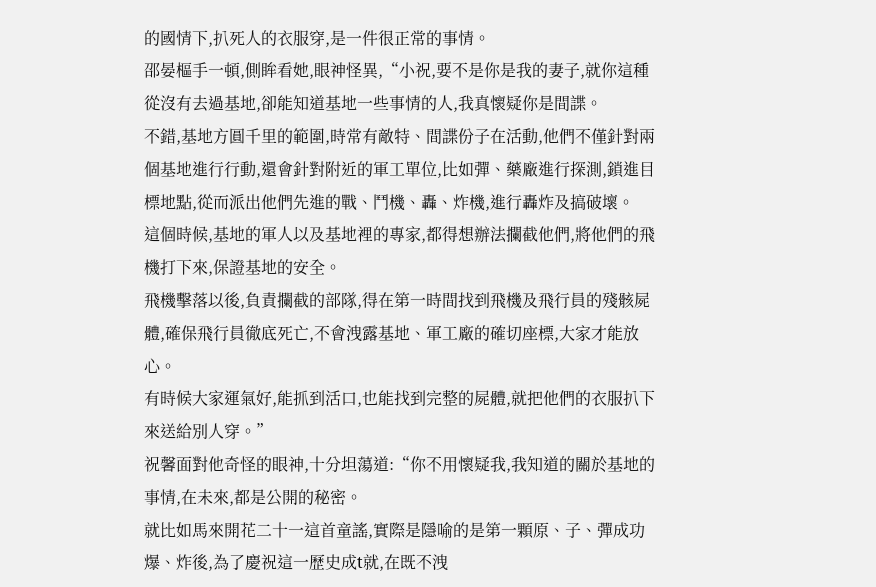的國情下,扒死人的衣服穿,是一件很正常的事情。
邵晏樞手一頓,側眸看她,眼神怪異,“小祝,要不是你是我的妻子,就你這種從沒有去過基地,卻能知道基地一些事情的人,我真懷疑你是間諜。
不錯,基地方圓千里的範圍,時常有敵特、間諜份子在活動,他們不僅針對兩個基地進行行動,還會針對附近的軍工單位,比如彈、藥廠進行探測,鎖進目標地點,從而派出他們先進的戰、鬥機、轟、炸機,進行轟炸及搞破壞。
這個時候,基地的軍人以及基地裡的專家,都得想辦法攔截他們,將他們的飛機打下來,保證基地的安全。
飛機擊落以後,負責攔截的部隊,得在第一時間找到飛機及飛行員的殘骸屍體,確保飛行員徹底死亡,不會洩露基地、軍工廠的確切座標,大家才能放心。
有時候大家運氣好,能抓到活口,也能找到完整的屍體,就把他們的衣服扒下來送給別人穿。”
祝馨面對他奇怪的眼神,十分坦蕩道:“你不用懷疑我,我知道的關於基地的事情,在未來,都是公開的秘密。
就比如馬來開花二十一這首童謠,實際是隱喻的是第一顆原、子、彈成功爆、炸後,為了慶祝這一歷史成t就,在既不洩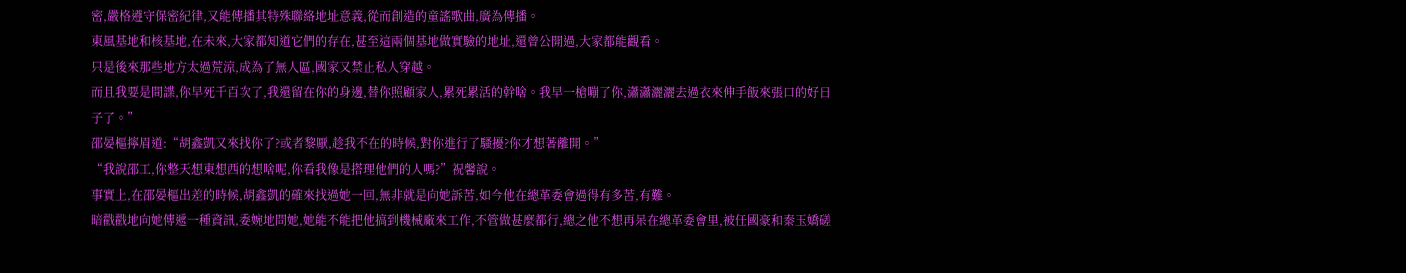密,嚴格遵守保密紀律,又能傳播其特殊聯絡地址意義,從而創造的童謠歌曲,廣為傳播。
東風基地和核基地,在未來,大家都知道它們的存在,甚至這兩個基地做實驗的地址,還曾公開過,大家都能觀看。
只是後來那些地方太過荒涼,成為了無人區,國家又禁止私人穿越。
而且我要是間諜,你早死千百次了,我還留在你的身邊,替你照顧家人,累死累活的幹啥。我早一槍嘣了你,瀟瀟灑灑去過衣來伸手飯來張口的好日子了。”
邵晏樞擰眉道:“胡鑫凱又來找你了?或者黎厭,趁我不在的時候,對你進行了騷擾?你才想著離開。”
“我說邵工,你整天想東想西的想啥呢,你看我像是搭理他們的人嗎?”祝馨說。
事實上,在邵晏樞出差的時候,胡鑫凱的確來找過她一回,無非就是向她訴苦,如今他在總革委會過得有多苦,有難。
暗戳戳地向她傳遞一種資訊,委婉地問她,她能不能把他搞到機械廠來工作,不管做甚麼都行,總之他不想再呆在總革委會里,被任國豪和秦玉嬌磋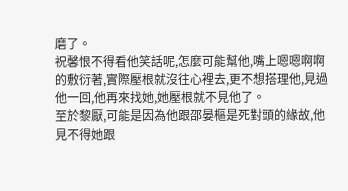磨了。
祝馨恨不得看他笑話呢,怎麼可能幫他,嘴上嗯嗯啊啊的敷衍著,實際壓根就沒往心裡去,更不想搭理他,見過他一回,他再來找她,她壓根就不見他了。
至於黎厭,可能是因為他跟邵晏樞是死對頭的緣故,他見不得她跟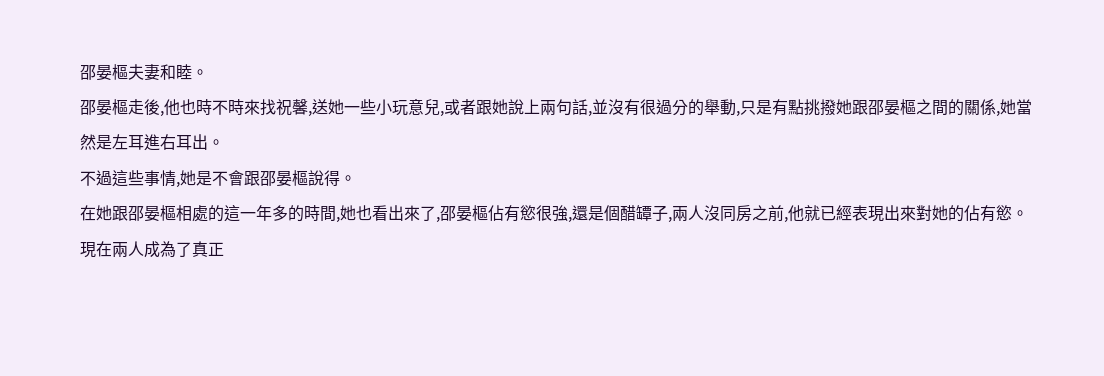邵晏樞夫妻和睦。
邵晏樞走後,他也時不時來找祝馨,送她一些小玩意兒,或者跟她說上兩句話,並沒有很過分的舉動,只是有點挑撥她跟邵晏樞之間的關係,她當然是左耳進右耳出。
不過這些事情,她是不會跟邵晏樞說得。
在她跟邵晏樞相處的這一年多的時間,她也看出來了,邵晏樞佔有慾很強,還是個醋罈子,兩人沒同房之前,他就已經表現出來對她的佔有慾。
現在兩人成為了真正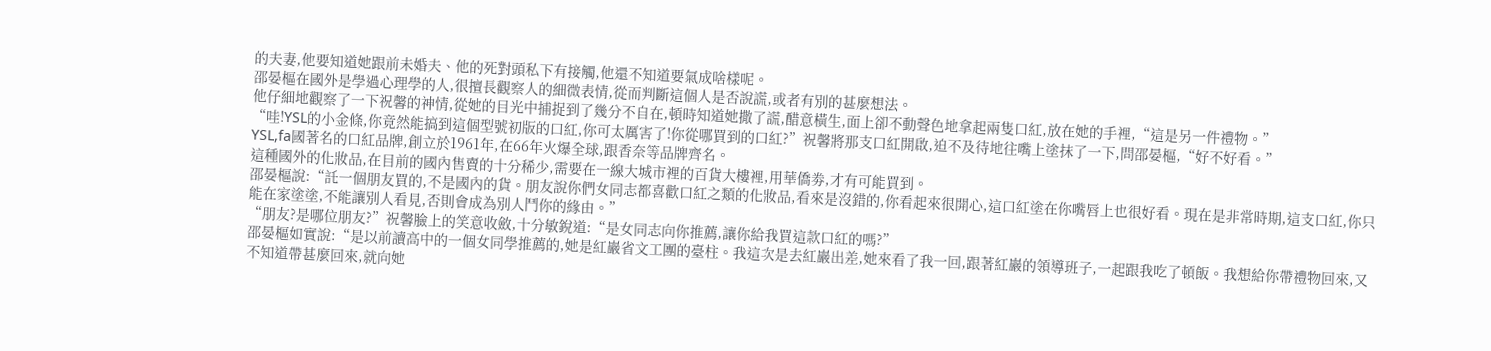的夫妻,他要知道她跟前未婚夫、他的死對頭私下有接觸,他還不知道要氣成啥樣呢。
邵晏樞在國外是學過心理學的人,很擅長觀察人的細微表情,從而判斷這個人是否說謊,或者有別的甚麼想法。
他仔細地觀察了一下祝馨的神情,從她的目光中捕捉到了幾分不自在,頓時知道她撒了謊,醋意橫生,面上卻不動聲色地拿起兩隻口紅,放在她的手裡,“這是另一件禮物。”
“哇!YSL的小金條,你竟然能搞到這個型號初版的口紅,你可太厲害了!你從哪買到的口紅?”祝馨將那支口紅開啟,迫不及待地往嘴上塗抹了一下,問邵晏樞,“好不好看。”
YSL,fa國著名的口紅品牌,創立於1961年,在66年火爆全球,跟香奈等品牌齊名。
這種國外的化妝品,在目前的國內售賣的十分稀少,需要在一線大城市裡的百貨大樓裡,用華僑劵,才有可能買到。
邵晏樞說:“託一個朋友買的,不是國內的貨。朋友說你們女同志都喜歡口紅之類的化妝品,看來是沒錯的,你看起來很開心,這口紅塗在你嘴唇上也很好看。現在是非常時期,這支口紅,你只能在家塗塗,不能讓別人看見,否則會成為別人鬥你的緣由。”
“朋友?是哪位朋友?”祝馨臉上的笑意收斂,十分敏銳道:“是女同志向你推薦,讓你給我買這款口紅的嗎?”
邵晏樞如實說:“是以前讀高中的一個女同學推薦的,她是紅巖省文工團的臺柱。我這次是去紅巖出差,她來看了我一回,跟著紅巖的領導班子,一起跟我吃了頓飯。我想給你帶禮物回來,又不知道帶甚麼回來,就向她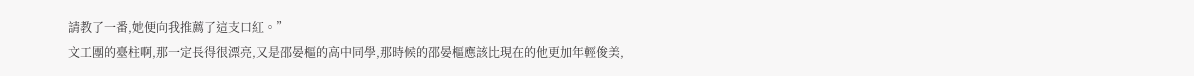請教了一番,她便向我推薦了這支口紅。”
文工團的臺柱啊,那一定長得很漂亮,又是邵晏樞的高中同學,那時候的邵晏樞應該比現在的他更加年輕俊美,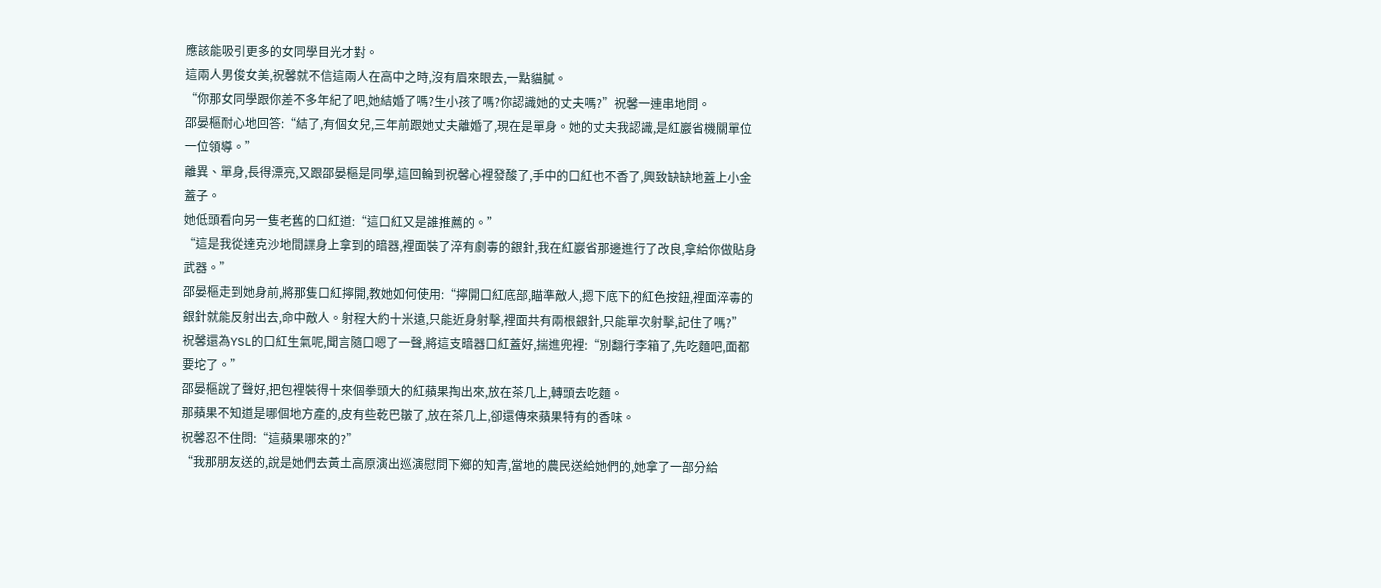應該能吸引更多的女同學目光才對。
這兩人男俊女美,祝馨就不信這兩人在高中之時,沒有眉來眼去,一點貓膩。
“你那女同學跟你差不多年紀了吧,她結婚了嗎?生小孩了嗎?你認識她的丈夫嗎?”祝馨一連串地問。
邵晏樞耐心地回答:“結了,有個女兒,三年前跟她丈夫離婚了,現在是單身。她的丈夫我認識,是紅巖省機關單位一位領導。”
離異、單身,長得漂亮,又跟邵晏樞是同學,這回輪到祝馨心裡發酸了,手中的口紅也不香了,興致缺缺地蓋上小金蓋子。
她低頭看向另一隻老舊的口紅道:“這口紅又是誰推薦的。”
“這是我從達克沙地間諜身上拿到的暗器,裡面裝了淬有劇毒的銀針,我在紅巖省那邊進行了改良,拿給你做貼身武器。”
邵晏樞走到她身前,將那隻口紅擰開,教她如何使用:“擰開口紅底部,瞄準敵人,摁下底下的紅色按鈕,裡面淬毒的銀針就能反射出去,命中敵人。射程大約十米遠,只能近身射擊,裡面共有兩根銀針,只能單次射擊,記住了嗎?”
祝馨還為YSL的口紅生氣呢,聞言隨口嗯了一聲,將這支暗器口紅蓋好,揣進兜裡:“別翻行李箱了,先吃麵吧,面都要坨了。”
邵晏樞說了聲好,把包裡裝得十來個拳頭大的紅蘋果掏出來,放在茶几上,轉頭去吃麵。
那蘋果不知道是哪個地方產的,皮有些乾巴皺了,放在茶几上,卻還傳來蘋果特有的香味。
祝馨忍不住問:“這蘋果哪來的?”
“我那朋友送的,說是她們去黃土高原演出巡演慰問下鄉的知青,當地的農民送給她們的,她拿了一部分給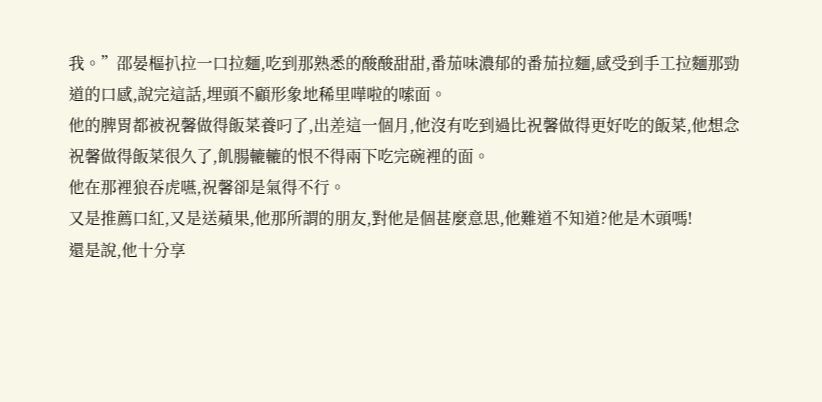我。”邵晏樞扒拉一口拉麵,吃到那熟悉的酸酸甜甜,番茄味濃郁的番茄拉麵,感受到手工拉麵那勁道的口感,說完這話,埋頭不顧形象地稀里嘩啦的嗦面。
他的脾胃都被祝馨做得飯菜養叼了,出差這一個月,他沒有吃到過比祝馨做得更好吃的飯菜,他想念祝馨做得飯菜很久了,飢腸轆轆的恨不得兩下吃完碗裡的面。
他在那裡狼吞虎嚥,祝馨卻是氣得不行。
又是推薦口紅,又是送蘋果,他那所謂的朋友,對他是個甚麼意思,他難道不知道?他是木頭嗎!
還是說,他十分享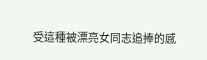受這種被漂亮女同志追捧的感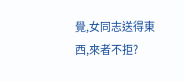覺,女同志送得東西,來者不拒?